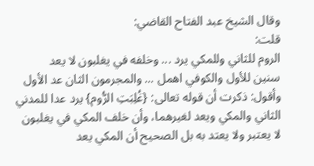وقال الشيخ عبد الفتاح القاضي:
قلت:
الروم للثاني وللمكي يرد ... وخلفه في يغلبون لا يعد
سنين للأول والكوفي اهمل ... والمجرمون الثان عد الأول
وأقول: ذكرت أن قوله تعالى: {غُلِبَتِ الرُّوم} يرد عدا للمدني الثاني والمكي ويعد لغيرهما، وأن خلف المكي في يغلبون لا يعتبر ولا يعتد به بل الصحيح أن المكي يعد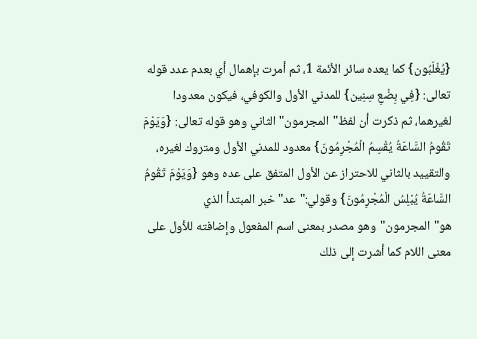{يُغْلَبُون} كما يعده سائر الأئمة 1، ثم أمرت بإهمال أي بعدم عدد قوله تعالى: {فِي بِضْعِ سِنِين} للمدني الأول والكوفي، فيكون معدودا لغيرهما، ثم ذكرت أن لفظ"المجرمون"الثاني وهو قوله تعالى: {وَيَوْمَ تَقُومُ السَّاعَةُ يُقْسِمُ الْمُجْرِمُونَ} معدود للمدني الأول ومتروك لغيره، والتقييد بالثاني للاحتراز عن الأول المتفق على عده وهو {وَيَوْمَ تَقُومُ السَّاعَةُ يُبْلِسُ الْمُجْرِمُونَ} وقولي:"عد"خبر المبتدأ الذي هو"المجرمون"وهو مصدر بمعنى اسم المفعول وإضافته للأول على معنى اللام كما أشرت إلى ذلك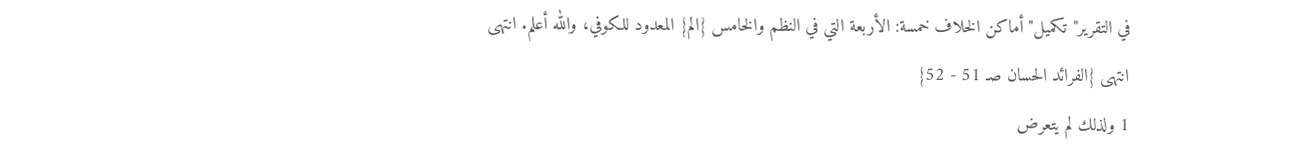في التقرير"تكميل"أماكن الخلاف خمسة: الأربعة التي في النظم والخامس {الم} المعدود للكوفي، والله أعلم. انتهى انتهى {الفرائد الحسان صـ 51 - 52}
1 ولذلك لم يتعرض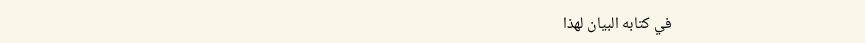في كتابه البيان لهذا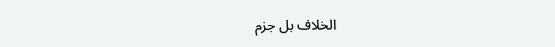الخلاف بل جزم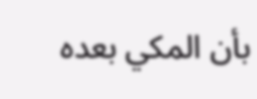بأن المكي بعده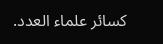كسائر علماء العدد.